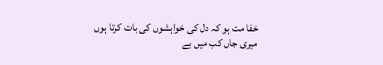خفا مت ہو کہ دل کی خواہشوں کی بات کرتا ہوں
میری جاں کب میں بے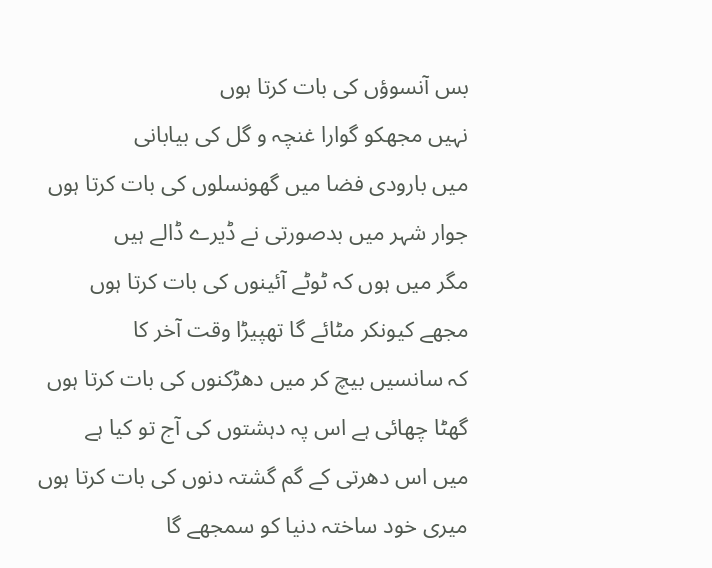بس آنسوؤں کی بات کرتا ہوں
نہیں مجھکو گوارا غنچہ و گل کی بیابانی
میں بارودی فضا میں گھونسلوں کی بات کرتا ہوں
جوار شہر میں بدصورتی نے ڈیرے ڈالے ہیں
مگر میں ہوں کہ ٹوٹے آئینوں کی بات کرتا ہوں
مجھے کیونکر مٹائے گا تھپیڑا وقت آخر کا
کہ سانسیں بیچ کر میں دھڑکنوں کی بات کرتا ہوں
گھٹا چھائی ہے اس پہ دہشتوں کی آج تو کیا ہے
میں اس دھرتی کے گم گشتہ دنوں کی بات کرتا ہوں
میری خود ساختہ دنیا کو سمجھے گا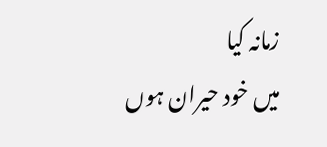زمانہ کیا
میں خود حیران ہوں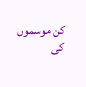کن موسموں کی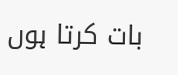بات کرتا ہوں